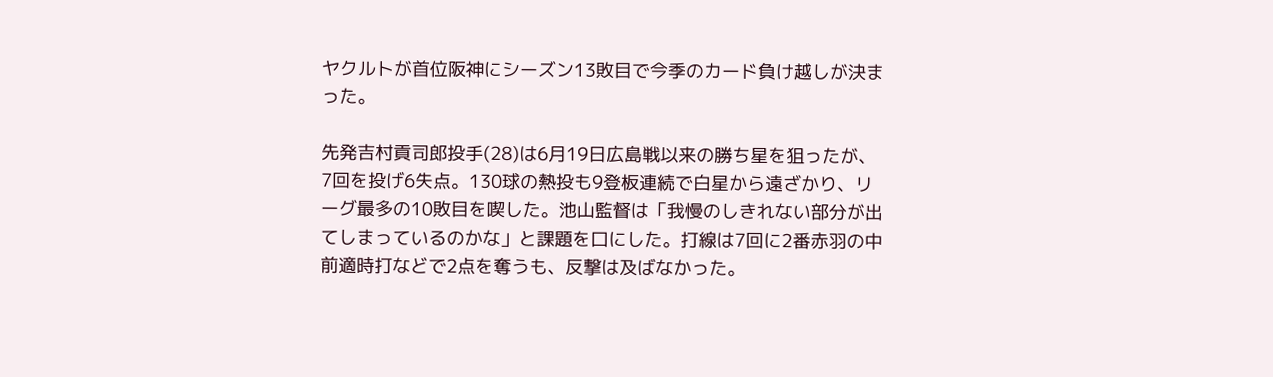ヤクルトが首位阪神にシーズン13敗目で今季のカード負け越しが決まった。

先発吉村貢司郎投手(28)は6月19日広島戦以来の勝ち星を狙ったが、7回を投げ6失点。130球の熱投も9登板連続で白星から遠ざかり、リーグ最多の10敗目を喫した。池山監督は「我慢のしきれない部分が出てしまっているのかな」と課題を口にした。打線は7回に2番赤羽の中前適時打などで2点を奪うも、反撃は及ばなかった。